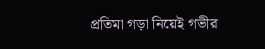প্রতিমা গড়া নিয়েই গভীর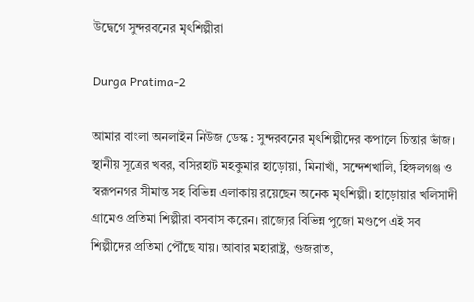উদ্বেগে সুন্দরবনের মৃৎশিল্পীরা

Durga Pratima-2

আমার বাংলা অনলাইন নিউজ ডেস্ক : সুন্দরবনের মৃৎশিল্পীদের কপালে চিন্তার ভাঁজ। স্থানীয় সূত্রের খবর, বসিরহাট মহকুমার হাড়োয়া, মিনাখাঁ, সন্দেশখালি, হিঙ্গলগঞ্জ ও স্বরূপনগর সীমান্ত সহ বিভিন্ন এলাকায় রয়েছেন অনেক মৃৎশিল্পী। হাড়োয়ার খলিসাদী গ্রামেও প্রতিমা শিল্পীরা বসবাস করেন। রাজ্যের বিভিন্ন পুজো মণ্ডপে এই সব শিল্পীদের প্রতিমা পৌঁছে যায়। আবার মহারাষ্ট্র, গুজরাত,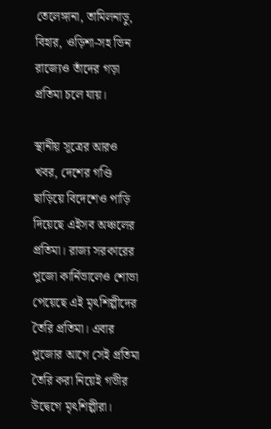তেলেঙ্গানা, তামিলনাড়ু, বিহার, ওড়িশা-সহ ভিন রাজ্যেও তাঁদের গড়া প্রতিমা চলে যায়।

স্থানীয় সূত্রের আরও খবর, দেশের গণ্ডি ছাড়িয়ে বিদেশেও পাড়ি দিয়েছে এইসব অঞ্চলের প্রতিমা। রাজ্য সরকারের পুজো কার্নিভালেও শোভা পেয়েছে এই মৃৎশিল্পীদের তৈরি প্রতিমা। এবার পুজোর আগে সেই প্রতিমা তৈরি করা নিয়েই গভীর উদ্বেগে মৃৎশিল্পীরা।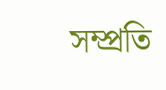সম্প্রতি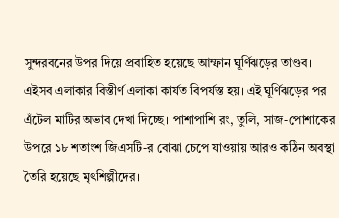সুন্দরবনের উপর দিয়ে প্রবাহিত হয়েছে আম্ফান ঘূর্ণিঝড়ের তাণ্ডব। এইসব এলাকার বিস্তীর্ণ এলাকা কার্যত বিপর্যস্ত হয়। এই ঘূর্ণিঝড়ের পর এঁটেল মাটির অভাব দেখা দিচ্ছে। পাশাপাশি রং, তুলি, সাজ-পোশাকের উপরে ১৮ শতাংশ জিএসটি-র বোঝা চেপে যাওয়ায় আরও কঠিন অবস্থা তৈরি হয়েছে মৃৎশিল্পীদের।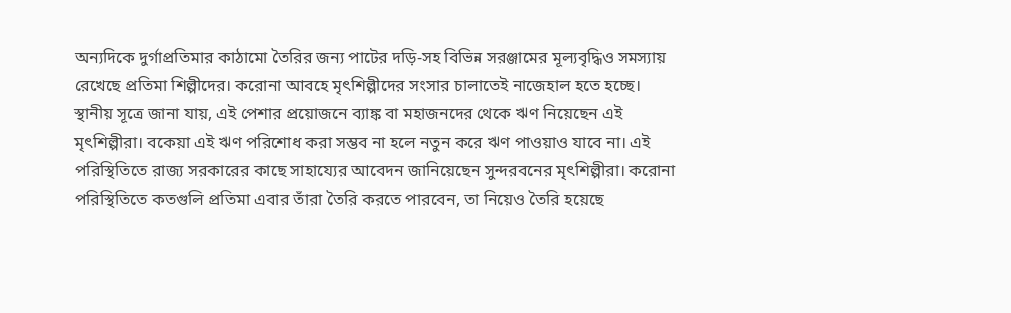অন্যদিকে দুর্গাপ্রতিমার কাঠামো তৈরির জন্য পাটের দড়ি-সহ বিভিন্ন সরঞ্জামের মূল্যবৃদ্ধিও সমস্যায় রেখেছে প্রতিমা শিল্পীদের। করোনা আবহে মৃৎশিল্পীদের সংসার চালাতেই নাজেহাল হতে হচ্ছে। স্থানীয় সূত্রে জানা যায়, এই পেশার প্রয়োজনে ব্যাঙ্ক বা মহাজনদের থেকে ঋণ নিয়েছেন এই মৃৎশিল্পীরা। বকেয়া এই ঋণ পরিশোধ করা সম্ভব না হলে নতুন করে ঋণ পাওয়াও যাবে না। এই পরিস্থিতিতে রাজ্য সরকারের কাছে সাহায্যের আবেদন জানিয়েছেন সুন্দরবনের মৃৎশিল্পীরা। করোনা পরিস্থিতিতে কতগুলি প্রতিমা এবার তাঁরা তৈরি করতে পারবেন, তা নিয়েও তৈরি হয়েছে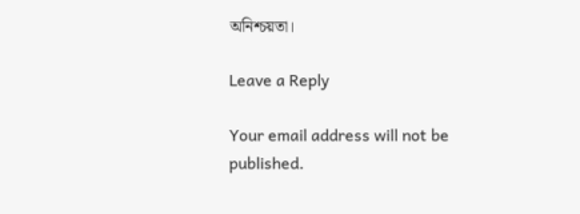অনিশ্চয়তা।

Leave a Reply

Your email address will not be published.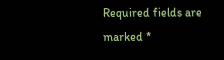Required fields are marked *